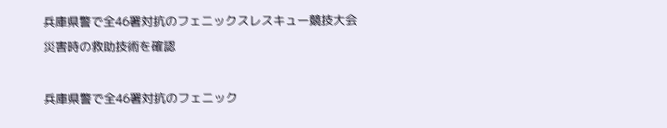兵庫県警で全46署対抗のフェニックスレスキュー競技大会 災害時の救助技術を確認

兵庫県警で全46署対抗のフェニック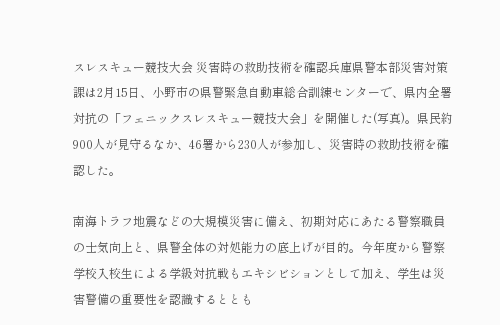スレスキュー競技大会 災害時の救助技術を確認兵庫県警本部災害対策課は2月15日、小野市の県警緊急自動車総合訓練センターで、県内全署対抗の「フェニックスレスキュー競技大会」を開催した(写真)。県民約900人が見守るなか、46署から230人が参加し、災害時の救助技術を確認した。

南海トラフ地震などの大規模災害に備え、初期対応にあたる警察職員の士気向上と、県警全体の対処能力の底上げが目的。今年度から警察学校入校生による学級対抗戦もエキシビションとして加え、学生は災害警備の重要性を認識するととも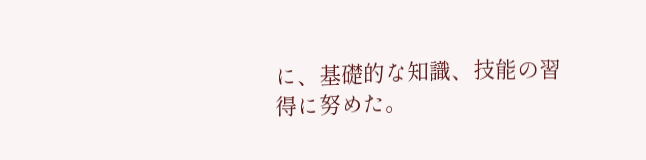に、基礎的な知識、技能の習得に努めた。